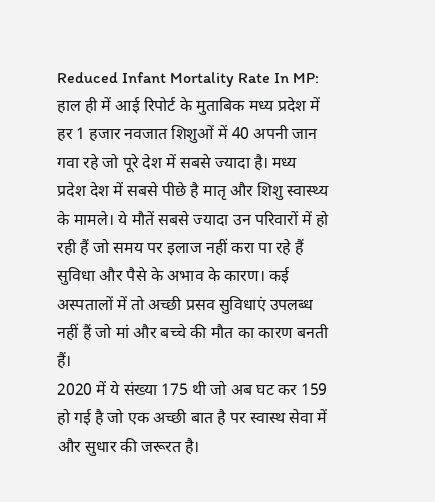Reduced Infant Mortality Rate In MP: हाल ही में आई रिपोर्ट के मुताबिक मध्य प्रदेश में हर 1 हजार नवजात शिशुओं में 40 अपनी जान गवा रहे जो पूरे देश में सबसे ज्यादा है। मध्य प्रदेश देश में सबसे पीछे है मातृ और शिशु स्वास्थ्य के मामले। ये मौतें सबसे ज्यादा उन परिवारों में हो रही हैं जो समय पर इलाज नहीं करा पा रहे हैं सुविधा और पैसे के अभाव के कारण। कई अस्पतालों में तो अच्छी प्रसव सुविधाएं उपलब्ध नहीं हैं जो मां और बच्चे की मौत का कारण बनती हैं।
2020 में ये संख्या 175 थी जो अब घट कर 159 हो गई है जो एक अच्छी बात है पर स्वास्थ सेवा में और सुधार की जरूरत है।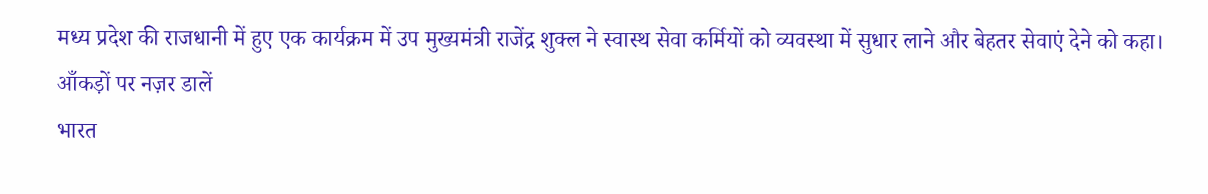मध्य प्रदेश की राजधानी में हुए एक कार्यक्रम में उप मुख्यमंत्री राजेंद्र शुक्ल ने स्वास्थ सेवा कर्मियों को व्यवस्था में सुधार लाने और बेहतर सेवाएं देने को कहा।
आँकड़ों पर नज़र डालें
भारत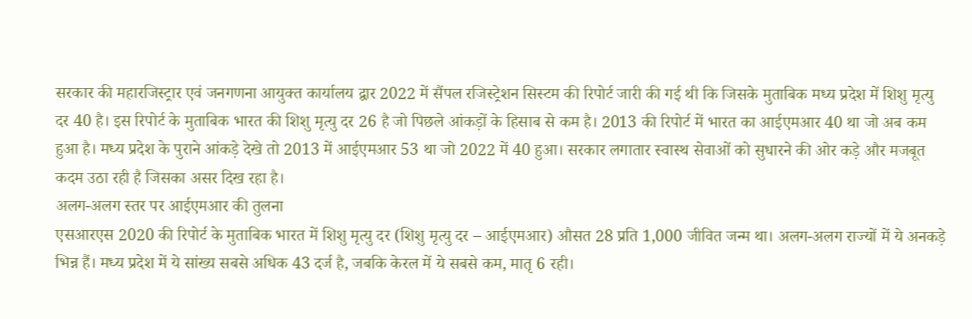सरकार की महारजिस्ट्रार एवं जनगणना आयुक्त कार्यालय द्वार 2022 में सैंपल रजिस्ट्रेशन सिस्टम की रिपोर्ट जारी की गई थी कि जिसके मुताबिक मध्य प्रदेश में शिशु मृत्यु दर 40 है। इस रिपोर्ट के मुताबिक भारत की शिशु मृत्यु दर 26 है जो पिछले आंकड़ों के हिसाब से कम है। 2013 की रिपोर्ट में भारत का आईएमआर 40 था जो अब कम हुआ है। मध्य प्रदेश के पुराने आंकड़े देखे तो 2013 में आईएमआर 53 था जो 2022 में 40 हुआ। सरकार लगातार स्वास्थ सेवाओं को सुधारने की ओर कड़े और मजबूत कदम उठा रही है जिसका असर दिख रहा है।
अलग-अलग स्तर पर आईएमआर की तुलना
एसआरएस 2020 की रिपोर्ट के मुताबिक भारत में शिशु मृत्यु दर (शिशु मृत्यु दर – आईएमआर) औसत 28 प्रति 1,000 जीवित जन्म था। अलग-अलग राज्यों में ये अनकड़े भिन्न हैं। मध्य प्रदेश में ये सांख्य सबसे अधिक 43 दर्ज है, जबकि केरल में ये सबसे कम, मातृ 6 रही।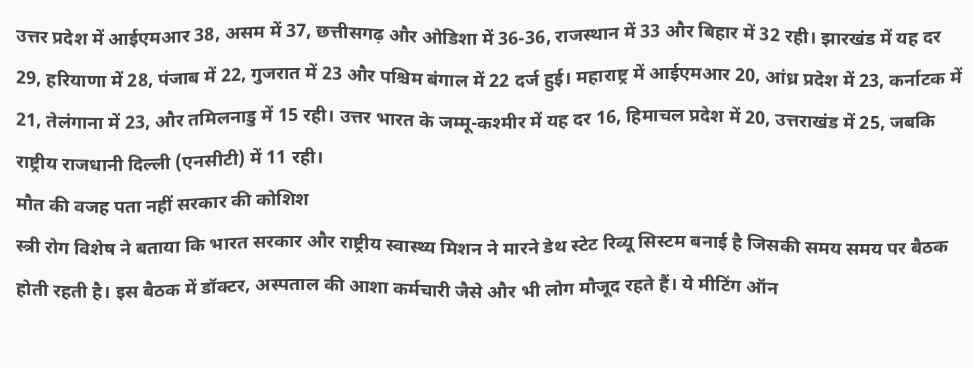उत्तर प्रदेश में आईएमआर 38, असम में 37, छत्तीसगढ़ और ओडिशा में 36-36, राजस्थान में 33 और बिहार में 32 रही। झारखंड में यह दर 29, हरियाणा में 28, पंजाब में 22, गुजरात में 23 और पश्चिम बंगाल में 22 दर्ज हुई। महाराष्ट्र में आईएमआर 20, आंध्र प्रदेश में 23, कर्नाटक में 21, तेलंगाना में 23, और तमिलनाडु में 15 रही। उत्तर भारत के जम्मू-कश्मीर में यह दर 16, हिमाचल प्रदेश में 20, उत्तराखंड में 25, जबकि राष्ट्रीय राजधानी दिल्ली (एनसीटी) में 11 रही।
मौत की वजह पता नहीं सरकार की कोशिश
स्त्री रोग विशेष ने बताया कि भारत सरकार और राष्ट्रीय स्वास्थ्य मिशन ने मारने डेथ स्टेट रिव्यू सिस्टम बनाई है जिसकी समय समय पर बैठक होती रहती है। इस बैठक में डॉक्टर, अस्पताल की आशा कर्मचारी जैसे और भी लोग मौजूद रहते हैं। ये मीटिंग ऑन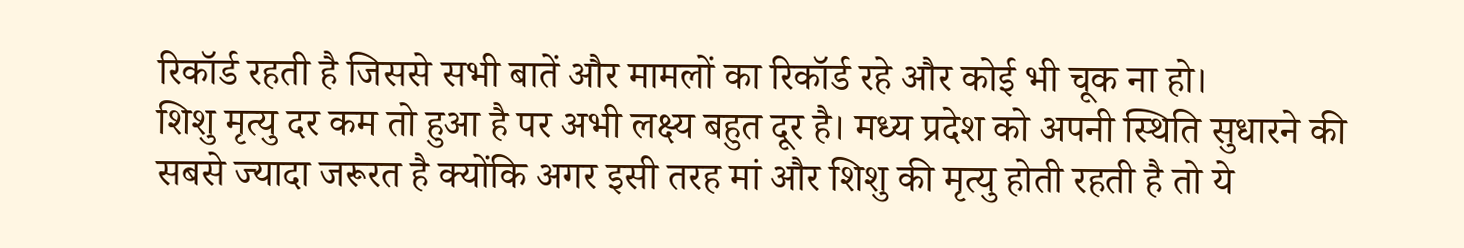रिकॉर्ड रहती है जिससे सभी बातें और मामलों का रिकॉर्ड रहे और कोई भी चूक ना हो।
शिशु मृत्यु दर कम तो हुआ है पर अभी लक्ष्य बहुत दूर है। मध्य प्रदेश को अपनी स्थिति सुधारने की सबसे ज्यादा जरूरत है क्योंकि अगर इसी तरह मां और शिशु की मृत्यु होती रहती है तो ये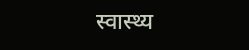स्वास्थ्य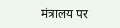मंत्रालय पर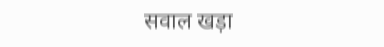सवाल खड़ा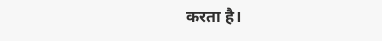करता है।